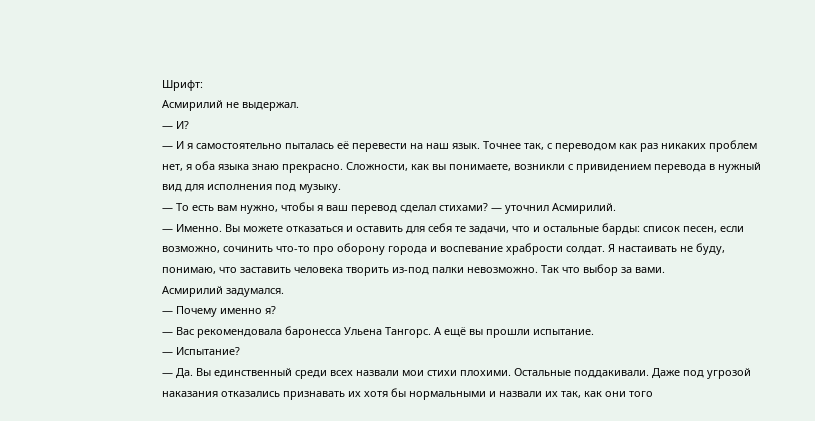Шрифт:
Асмирилий не выдержал.
— И?
— И я самостоятельно пыталась её перевести на наш язык. Точнее так, с переводом как раз никаких проблем нет, я оба языка знаю прекрасно. Сложности, как вы понимаете, возникли с привидением перевода в нужный вид для исполнения под музыку.
— То есть вам нужно, чтобы я ваш перевод сделал стихами? — уточнил Асмирилий.
— Именно. Вы можете отказаться и оставить для себя те задачи, что и остальные барды: список песен, если возможно, сочинить что-то про оборону города и воспевание храбрости солдат. Я настаивать не буду, понимаю, что заставить человека творить из-под палки невозможно. Так что выбор за вами.
Асмирилий задумался.
— Почему именно я?
— Вас рекомендовала баронесса Ульена Тангорс. А ещё вы прошли испытание.
— Испытание?
— Да. Вы единственный среди всех назвали мои стихи плохими. Остальные поддакивали. Даже под угрозой наказания отказались признавать их хотя бы нормальными и назвали их так, как они того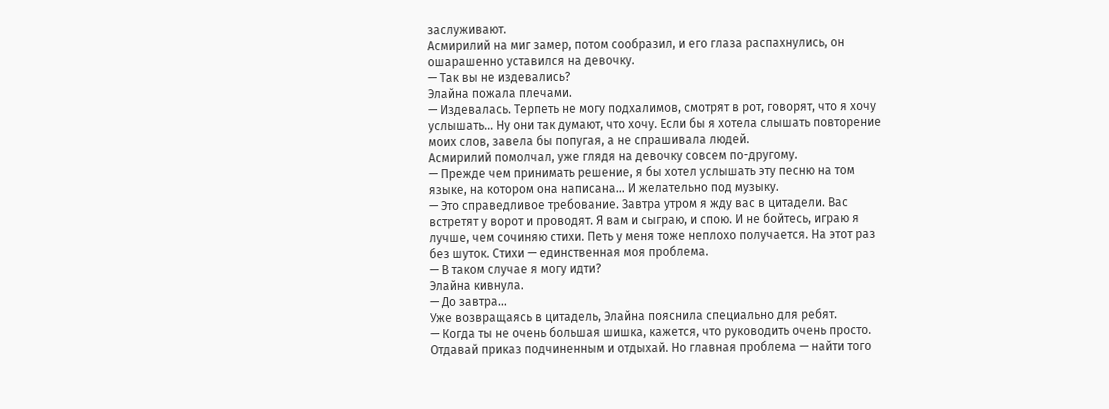заслуживают.
Асмирилий на миг замер, потом сообразил, и его глаза распахнулись, он ошарашенно уставился на девочку.
— Так вы не издевались?
Элайна пожала плечами.
— Издевалась. Терпеть не могу подхалимов, смотрят в рот, говорят, что я хочу услышать… Ну они так думают, что хочу. Если бы я хотела слышать повторение моих слов, завела бы попугая, а не спрашивала людей.
Асмирилий помолчал, уже глядя на девочку совсем по-другому.
— Прежде чем принимать решение, я бы хотел услышать эту песню на том языке, на котором она написана… И желательно под музыку.
— Это справедливое требование. Завтра утром я жду вас в цитадели. Вас встретят у ворот и проводят. Я вам и сыграю, и спою. И не бойтесь, играю я лучше, чем сочиняю стихи. Петь у меня тоже неплохо получается. На этот раз без шуток. Стихи — единственная моя проблема.
— В таком случае я могу идти?
Элайна кивнула.
— До завтра…
Уже возвращаясь в цитадель, Элайна пояснила специально для ребят.
— Когда ты не очень большая шишка, кажется, что руководить очень просто. Отдавай приказ подчиненным и отдыхай. Но главная проблема — найти того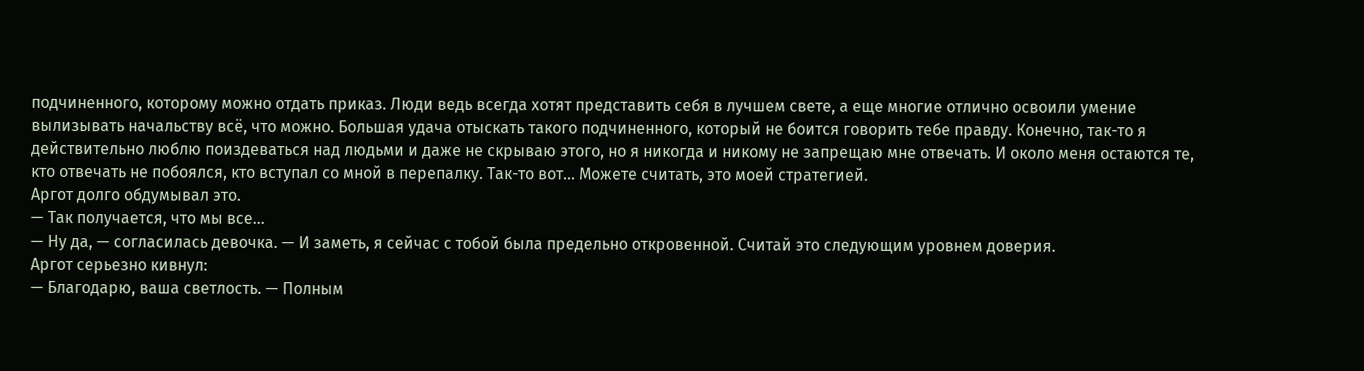подчиненного, которому можно отдать приказ. Люди ведь всегда хотят представить себя в лучшем свете, а еще многие отлично освоили умение вылизывать начальству всё, что можно. Большая удача отыскать такого подчиненного, который не боится говорить тебе правду. Конечно, так-то я действительно люблю поиздеваться над людьми и даже не скрываю этого, но я никогда и никому не запрещаю мне отвечать. И около меня остаются те, кто отвечать не побоялся, кто вступал со мной в перепалку. Так-то вот… Можете считать, это моей стратегией.
Аргот долго обдумывал это.
— Так получается, что мы все…
— Ну да, — согласилась девочка. — И заметь, я сейчас с тобой была предельно откровенной. Считай это следующим уровнем доверия.
Аргот серьезно кивнул:
— Благодарю, ваша светлость. — Полным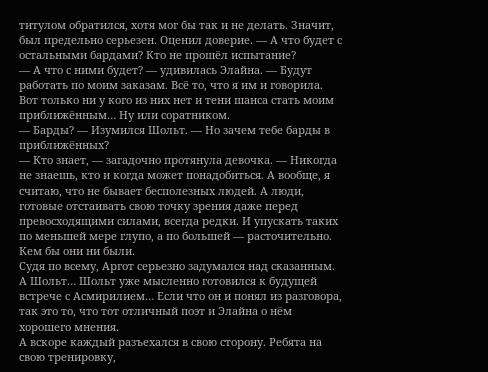титулом обратился, хотя мог бы так и не делать. Значит, был предельно серьезен. Оценил доверие. — А что будет с остальными бардами? Кто не прошёл испытание?
— А что с ними будет? — удивилась Элайна. — Будут работать по моим заказам. Всё то, что я им и говорила. Вот только ни у кого из них нет и тени шанса стать моим приближённым… Ну или соратником.
— Барды? — Изумился Шольт. — Но зачем тебе барды в приближённых?
— Кто знает, — загадочно протянула девочка. — Никогда не знаешь, кто и когда может понадобиться. А вообще, я считаю, что не бывает бесполезных людей. А люди, готовые отстаивать свою точку зрения даже перед превосходящими силами, всегда редки. И упускать таких по меньшей мере глупо, а по большей — расточительно. Кем бы они ни были.
Судя по всему, Аргот серьезно задумался над сказанным. А Шольт… Шольт уже мысленно готовился к будущей встрече с Асмирилием… Если что он и понял из разговора, так это то, что тот отличный поэт и Элайна о нём хорошего мнения.
А вскоре каждый разъехался в свою сторону. Ребята на свою тренировку,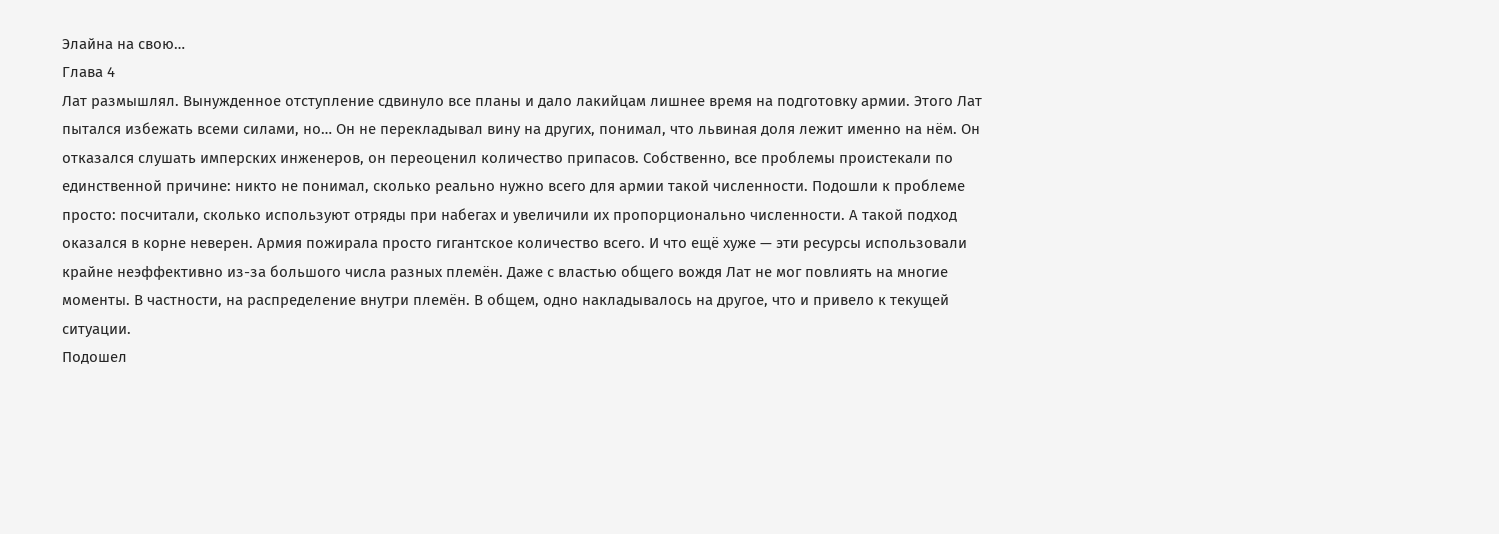Элайна на свою…
Глава 4
Лат размышлял. Вынужденное отступление сдвинуло все планы и дало лакийцам лишнее время на подготовку армии. Этого Лат пытался избежать всеми силами, но… Он не перекладывал вину на других, понимал, что львиная доля лежит именно на нём. Он отказался слушать имперских инженеров, он переоценил количество припасов. Собственно, все проблемы проистекали по единственной причине: никто не понимал, сколько реально нужно всего для армии такой численности. Подошли к проблеме просто: посчитали, сколько используют отряды при набегах и увеличили их пропорционально численности. А такой подход оказался в корне неверен. Армия пожирала просто гигантское количество всего. И что ещё хуже — эти ресурсы использовали крайне неэффективно из-за большого числа разных племён. Даже с властью общего вождя Лат не мог повлиять на многие моменты. В частности, на распределение внутри племён. В общем, одно накладывалось на другое, что и привело к текущей ситуации.
Подошел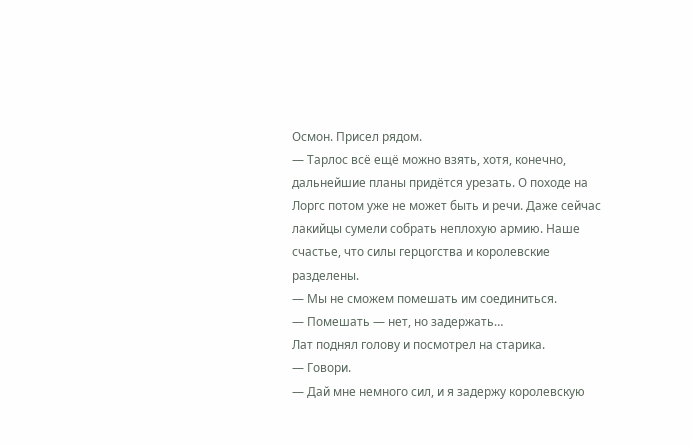Осмон. Присел рядом.
— Тарлос всё ещё можно взять, хотя, конечно, дальнейшие планы придётся урезать. О походе на Лоргс потом уже не может быть и речи. Даже сейчас лакийцы сумели собрать неплохую армию. Наше счастье, что силы герцогства и королевские разделены.
— Мы не сможем помешать им соединиться.
— Помешать — нет, но задержать…
Лат поднял голову и посмотрел на старика.
— Говори.
— Дай мне немного сил, и я задержу королевскую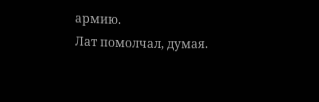армию.
Лат помолчал, думая.